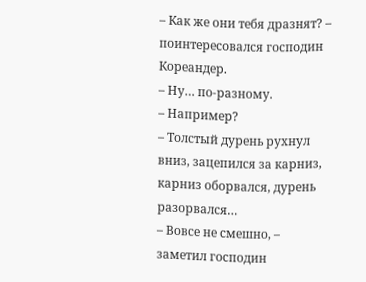– Как же они тебя дразнят? – поинтересовался господин Кореандер.
– Ну… по-разному.
– Например?
– Толстый дурень рухнул вниз, зацепился за карниз, карниз оборвался, дурень разорвался…
– Вовсе не смешно, – заметил господин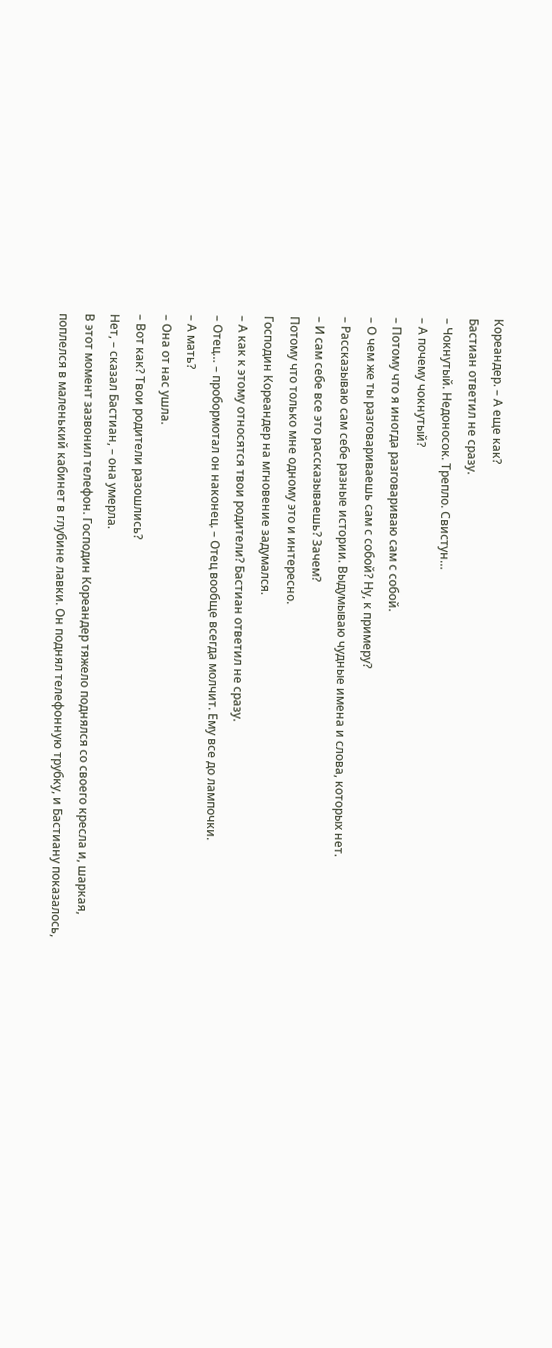Кореандер. – А еще как?
Бастиан ответил не сразу.
– Чокнутый. Недоносок. Трепло. Свистун…
– А почему чокнутый?
– Потому что я иногда разговариваю сам с собой.
– О чем же ты разговариваешь сам с собой? Ну, к примеру?
– Рассказываю сам себе разные истории. Выдумываю чудные имена и слова, которых нет.
– И сам себе все это рассказываешь? Зачем?
Потому что только мне одному это и интересно.
Господин Кореандер на мгновение задумался.
– А как к этому относятся твои родители? Бастиан ответил не сразу.
– Отец… – пробормотал он наконец. – Отец вообще всегда молчит. Ему все до лампочки.
– А мать?
– Она от нас ушла.
– Вот как? Твои родители разошлись?
Нет, – сказал Бастиан, – она умерла.
В этот момент зазвонил телефон. Господин Кореандер тяжело поднялся со своего кресла и, шаркая, поплелся в маленький кабинет в глубине лавки. Он поднял телефонную трубку, и Бастиану показалось,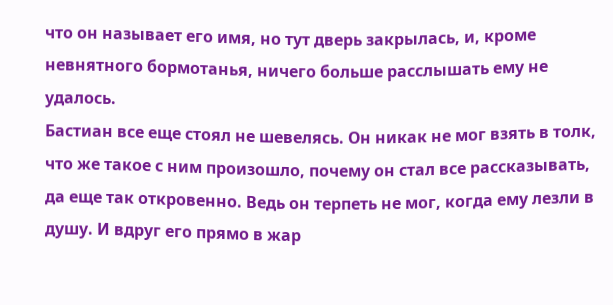что он называет его имя, но тут дверь закрылась, и, кроме невнятного бормотанья, ничего больше расслышать ему не удалось.
Бастиан все еще стоял не шевелясь. Он никак не мог взять в толк, что же такое с ним произошло, почему он стал все рассказывать, да еще так откровенно. Ведь он терпеть не мог, когда ему лезли в душу. И вдруг его прямо в жар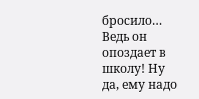бросило… Ведь он опоздает в школу! Ну да, ему надо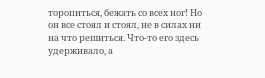торопиться, бежать со всех ног! Но он все стоял и стоял, не в силах ни на что решиться. Что-то его здесь удерживало, а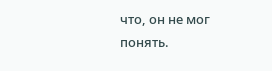что, он не мог понять.